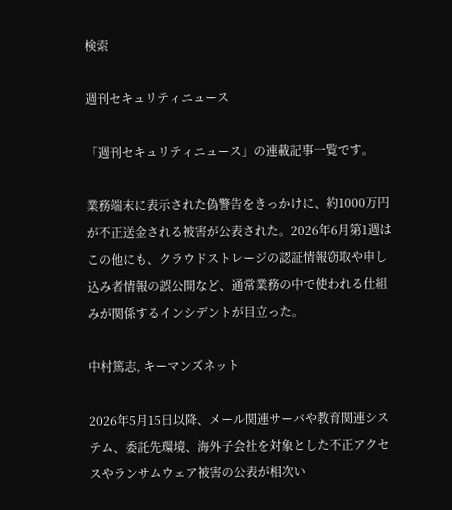検索

週刊セキュリティニュース

「週刊セキュリティニュース」の連載記事一覧です。

業務端末に表示された偽警告をきっかけに、約1000万円が不正送金される被害が公表された。2026年6月第1週はこの他にも、クラウドストレージの認証情報窃取や申し込み者情報の誤公開など、通常業務の中で使われる仕組みが関係するインシデントが目立った。

中村篤志, キーマンズネット

2026年5月15日以降、メール関連サーバや教育関連システム、委託先環境、海外子会社を対象とした不正アクセスやランサムウェア被害の公表が相次い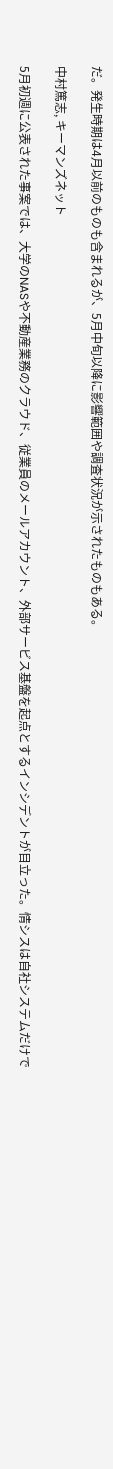だ。発生時期は4月以前のものも含まれるが、5月中旬以降に影響範囲や調査状況が示されたものもある。

中村篤志, キーマンズネット

5月初週に公表された事案では、大学のNASや不動産業務のクラウド、従業員のメールアカウント、外部サービス基盤を起点とするインシデントが目立った。情シスは自社システムだけで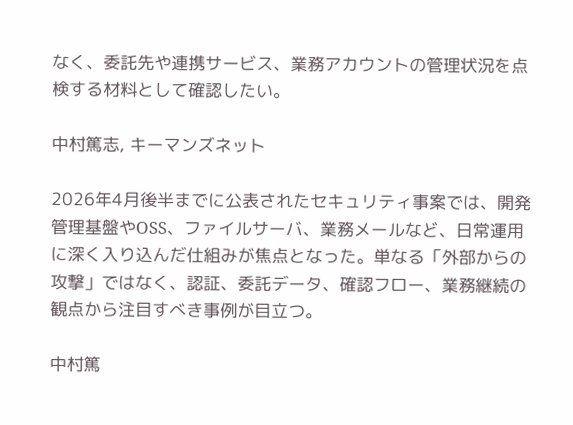なく、委託先や連携サービス、業務アカウントの管理状況を点検する材料として確認したい。

中村篤志, キーマンズネット

2026年4月後半までに公表されたセキュリティ事案では、開発管理基盤やOSS、ファイルサーバ、業務メールなど、日常運用に深く入り込んだ仕組みが焦点となった。単なる「外部からの攻撃」ではなく、認証、委託データ、確認フロー、業務継続の観点から注目すべき事例が目立つ。

中村篤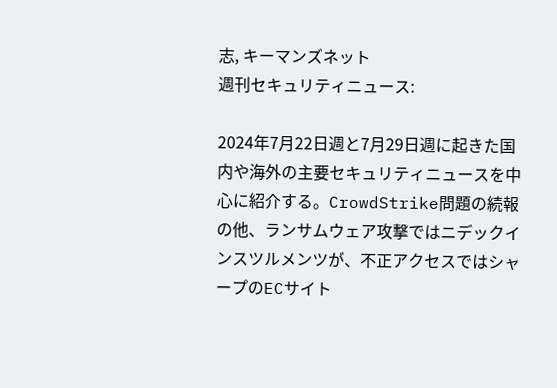志, キーマンズネット
週刊セキュリティニュース:

2024年7月22日週と7月29日週に起きた国内や海外の主要セキュリティニュースを中心に紹介する。CrowdStrike問題の続報の他、ランサムウェア攻撃ではニデックインスツルメンツが、不正アクセスではシャープのECサイト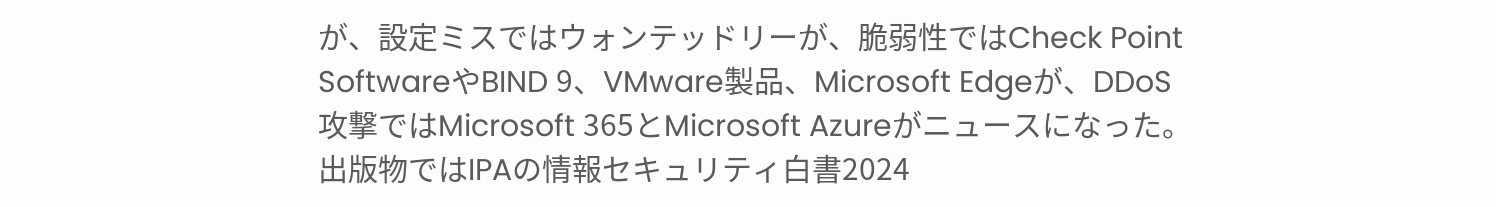が、設定ミスではウォンテッドリーが、脆弱性ではCheck Point SoftwareやBIND 9、VMware製品、Microsoft Edgeが、DDoS攻撃ではMicrosoft 365とMicrosoft Azureがニュースになった。出版物ではIPAの情報セキュリティ白書2024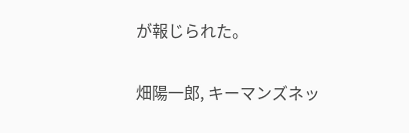が報じられた。

畑陽一郎, キーマンズネッ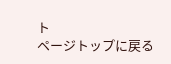ト
ページトップに戻る